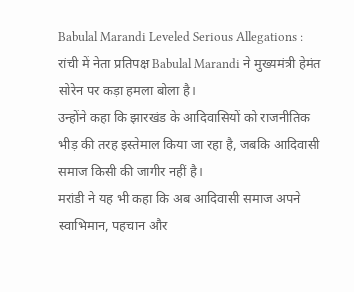Babulal Marandi Leveled Serious Allegations : रांची में नेता प्रतिपक्ष Babulal Marandi ने मुख्यमंत्री हेमंत सोरेन पर कड़ा हमला बोला है।
उन्होंने कहा कि झारखंड के आदिवासियों को राजनीतिक भीड़ की तरह इस्तेमाल किया जा रहा है, जबकि आदिवासी समाज किसी की जागीर नहीं है।
मरांडी ने यह भी कहा कि अब आदिवासी समाज अपने स्वाभिमान, पहचान और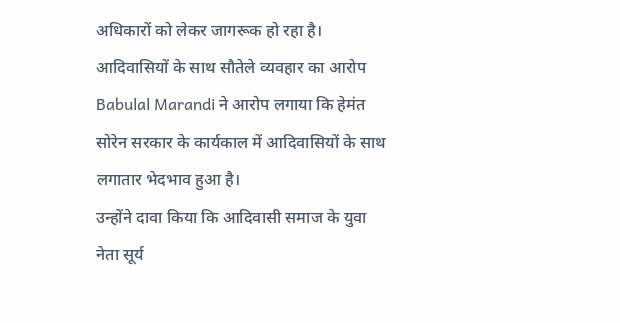अधिकारों को लेकर जागरूक हो रहा है।
आदिवासियों के साथ सौतेले व्यवहार का आरोप
Babulal Marandi ने आरोप लगाया कि हेमंत सोरेन सरकार के कार्यकाल में आदिवासियों के साथ लगातार भेदभाव हुआ है।
उन्होंने दावा किया कि आदिवासी समाज के युवा नेता सूर्य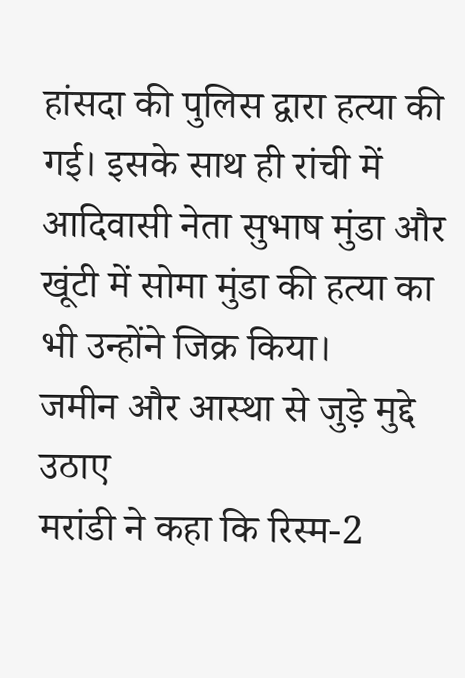हांसदा की पुलिस द्वारा हत्या की गई। इसके साथ ही रांची में आदिवासी नेता सुभाष मुंडा और खूंटी में सोमा मुंडा की हत्या का भी उन्होंने जिक्र किया।
जमीन और आस्था से जुड़े मुद्दे उठाए
मरांडी ने कहा कि रिस्म-2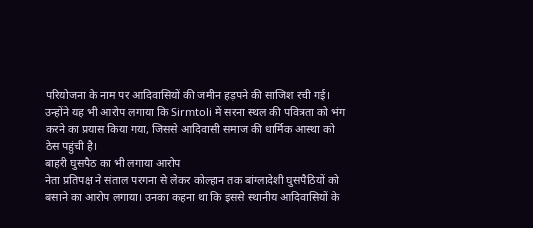परियोजना के नाम पर आदिवासियों की जमीन हड़पने की साजिश रची गई।
उन्होंने यह भी आरोप लगाया कि Sirmtoli में सरना स्थल की पवित्रता को भंग करने का प्रयास किया गया, जिससे आदिवासी समाज की धार्मिक आस्था को ठेस पहुंची है।
बाहरी घुसपैठ का भी लगाया आरोप
नेता प्रतिपक्ष ने संताल परगना से लेकर कोल्हान तक बांग्लादेशी घुसपैठियों को बसाने का आरोप लगाया। उनका कहना था कि इससे स्थानीय आदिवासियों के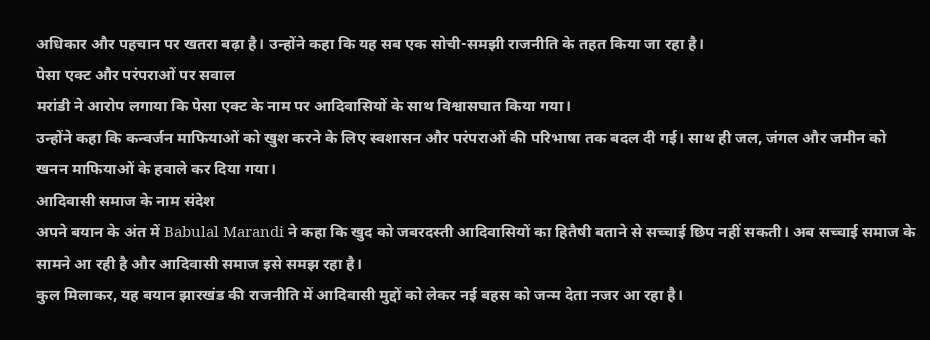अधिकार और पहचान पर खतरा बढ़ा है। उन्होंने कहा कि यह सब एक सोची-समझी राजनीति के तहत किया जा रहा है।
पेसा एक्ट और परंपराओं पर सवाल
मरांडी ने आरोप लगाया कि पेसा एक्ट के नाम पर आदिवासियों के साथ विश्वासघात किया गया।
उन्होंने कहा कि कन्वर्जन माफियाओं को खुश करने के लिए स्वशासन और परंपराओं की परिभाषा तक बदल दी गई। साथ ही जल, जंगल और जमीन को खनन माफियाओं के हवाले कर दिया गया।
आदिवासी समाज के नाम संदेश
अपने बयान के अंत में Babulal Marandi ने कहा कि खुद को जबरदस्ती आदिवासियों का हितैषी बताने से सच्चाई छिप नहीं सकती। अब सच्चाई समाज के सामने आ रही है और आदिवासी समाज इसे समझ रहा है।
कुल मिलाकर, यह बयान झारखंड की राजनीति में आदिवासी मुद्दों को लेकर नई बहस को जन्म देता नजर आ रहा है।